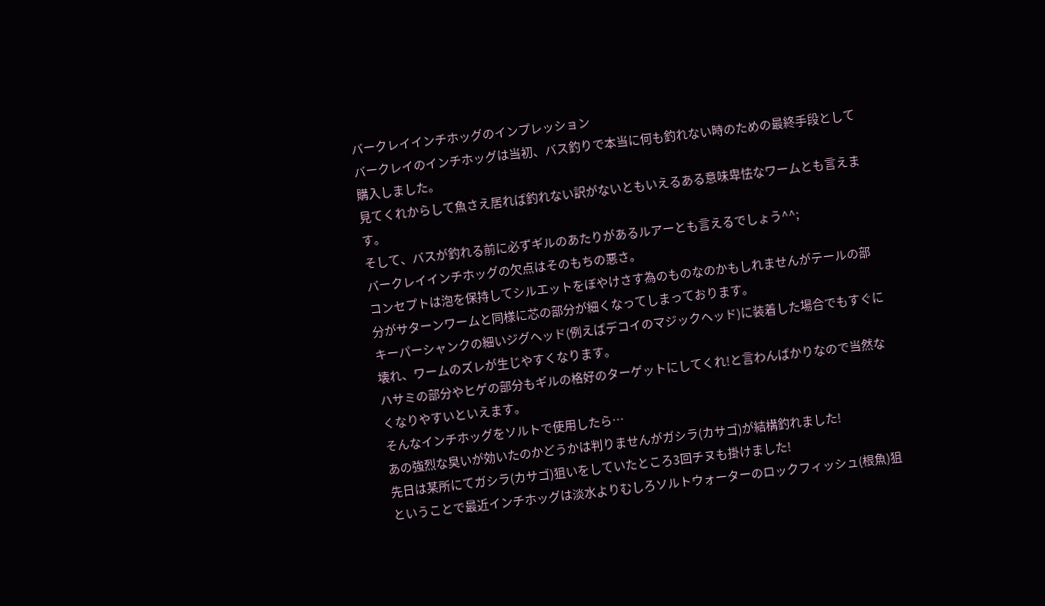バークレイインチホッグのインプレッション
バークレイのインチホッグは当初、バス釣りで本当に何も釣れない時のための最終手段として購入しました。
見てくれからして魚さえ居れば釣れない訳がないともいえるある意味卑怯なワームとも言えます。
そして、バスが釣れる前に必ずギルのあたりがあるルアーとも言えるでしょう^^;
バークレイインチホッグの欠点はそのもちの悪さ。
コンセプトは泡を保持してシルエットをぼやけさす為のものなのかもしれませんがテールの部分がサターンワームと同様に芯の部分が細くなってしまっております。
キーパーシャンクの細いジグヘッド(例えばデコイのマジックヘッド)に装着した場合でもすぐに壊れ、ワームのズレが生じやすくなります。
ハサミの部分やヒゲの部分もギルの格好のターゲットにしてくれ!と言わんばかりなので当然なくなりやすいといえます。
そんなインチホッグをソルトで使用したら…
あの強烈な臭いが効いたのかどうかは判りませんがガシラ(カサゴ)が結構釣れました!
先日は某所にてガシラ(カサゴ)狙いをしていたところ3回チヌも掛けました!
ということで最近インチホッグは淡水よりむしろソルトウォーターのロックフィッシュ(根魚)狙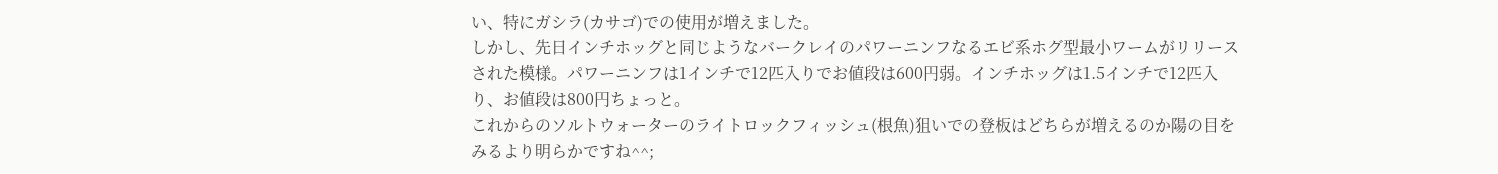い、特にガシラ(カサゴ)での使用が増えました。
しかし、先日インチホッグと同じようなバークレイのパワーニンフなるエビ系ホグ型最小ワームがリリースされた模様。パワーニンフは1インチで12匹入りでお値段は600円弱。インチホッグは1.5インチで12匹入り、お値段は800円ちょっと。
これからのソルトウォーターのライトロックフィッシュ(根魚)狙いでの登板はどちらが増えるのか陽の目をみるより明らかですね^^;